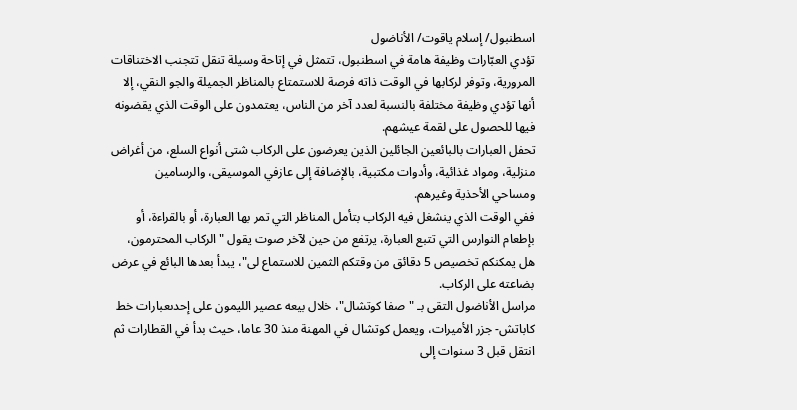اسطنبول/ إسلام ياقوت/ الأناضول
تؤدي العبّارات وظيفة هامة في اسطنبول، تتمثل في إتاحة وسيلة تنقل تتجنب الاختناقات المرورية، وتوفر لركابها في الوقت ذاته فرصة للاستمتاع بالمناظر الجميلة والجو النقي، إلا أنها تؤدي وظيفة مختلفة بالنسبة لعدد آخر من الناس، يعتمدون على الوقت الذي يقضونه فيها للحصول على لقمة عيشهم.
تحفل العبارات بالبائعين الجائلين الذين يعرضون على الركاب شتى أنواع السلع، من أغراض منزلية، ومواد غذائية، وأدوات مكتبية، بالإضافة إلى عازفي الموسيقى، والرسامين ومساحي الأحذية وغيرهم.
ففي الوقت الذي ينشغل فيه الركاب بتأمل المناظر التي تمر بها العبارة، أو بالقراءة، أو بإطعام النوارس التي تتبع العبارة، يرتفع من حين لآخر صوت يقول "الركاب المحترمون، هل يمكنكم تخصيص 5 دقائق من وقتكم الثمين للاستماع لى"، يبدأ بعدها البائع في عرض بضاعته على الركاب.
مراسل الأناضول التقى بـ "صفا كوتشال"، خلال بيعه عصير الليمون على إحدىعبارات خط كاباتش- جزر الأميرات، ويعمل كوتشال في المهنة منذ 30 عاما، حيث بدأ في القطارات ثم انتقل قبل 3 سنوات إلى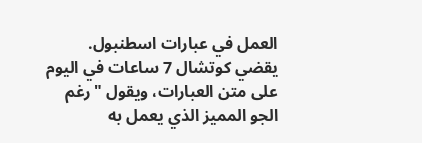العمل في عبارات اسطنبول.
يقضي كوتشال 7 ساعات في اليوم على متن العبارات، ويقول "رغم الجو المميز الذي يعمل به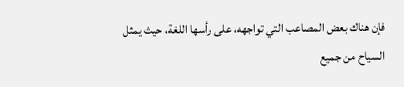فإن هناك بعض المصاعب التي تواجهه، على رأسها اللغة، حيث يمثل السياح من جميع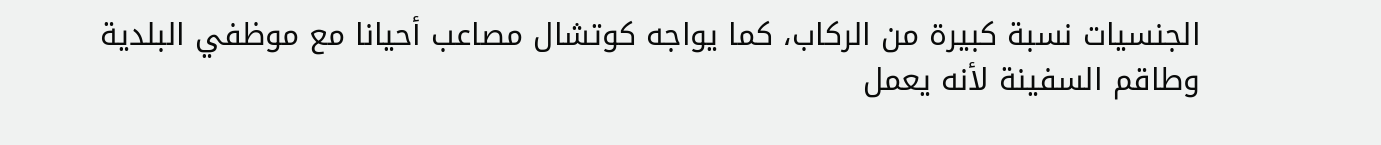الجنسيات نسبة كبيرة من الركاب، كما يواجه كوتشال مصاعب أحيانا مع موظفي البلدية وطاقم السفينة لأنه يعمل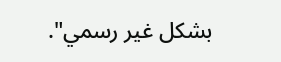بشكل غير رسمي".